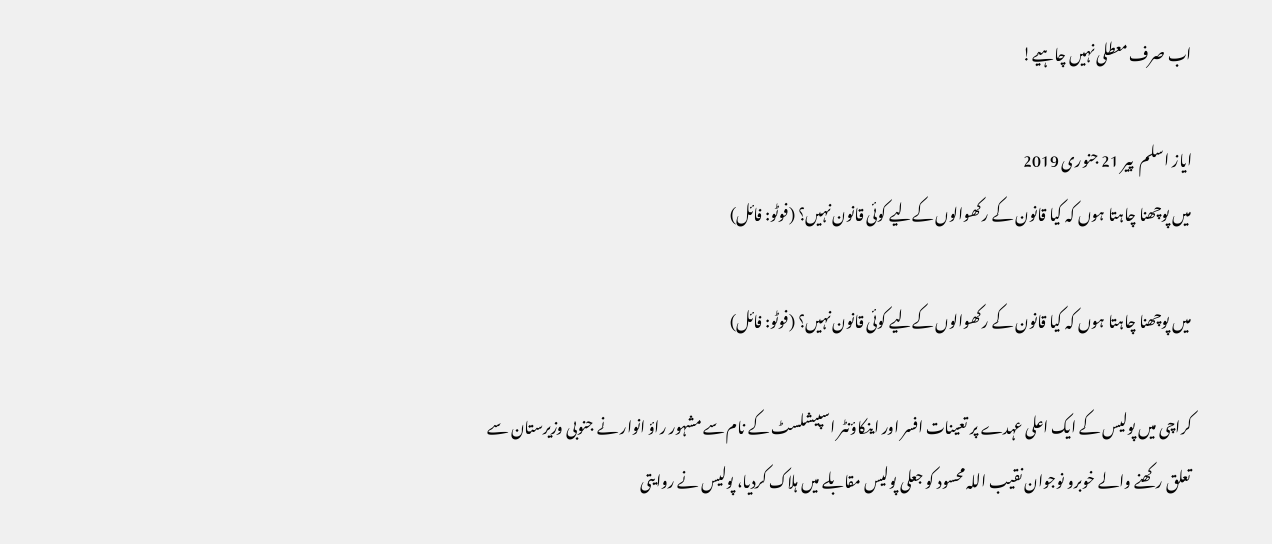اب صرف معطلی نہیں چاہیے!

ایاز اسلم  پير 21 جنوری 2019
میں پوچھنا چاہتا ہوں کہ کیا قانون کے رکھوالوں کےلیے کوئی قانون نہیں؟ (فوٹو: فائل)

میں پوچھنا چاہتا ہوں کہ کیا قانون کے رکھوالوں کےلیے کوئی قانون نہیں؟ (فوٹو: فائل)

کراچی میں پولیس کے ایک اعلی عہدے پر تعینات افسر اور اینکاؤنٹر اسپیشلسٹ کے نام سے مشہور راؤ انوار نے جنوبی وزیرستان سے تعلق رکھنے والے خوبرو نوجوان نقیب اللہ محسود کو جعلی پولیس مقابلے میں ہلاک کردیا، پولیس نے روایتی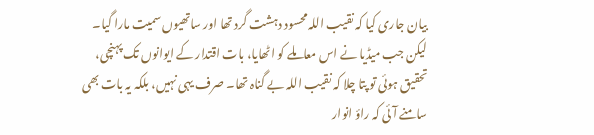بیان جاری کیا کہ نقیب اللہ محسود دہشت گرد تھا اور ساتھیوں سمیت مارا گیا۔ لیکن جب میڈیا نے اس معاملے کو اٹھایا، بات اقتدار کے ایوانوں تک پہنچی، تحقیق ہوئی تو پتا چلا کہ نقیب اللہ بے گناہ تھا۔ صرف یہی نہیں، بلکہ یہ بات بھی سامنے آئی کہ راؤ انوار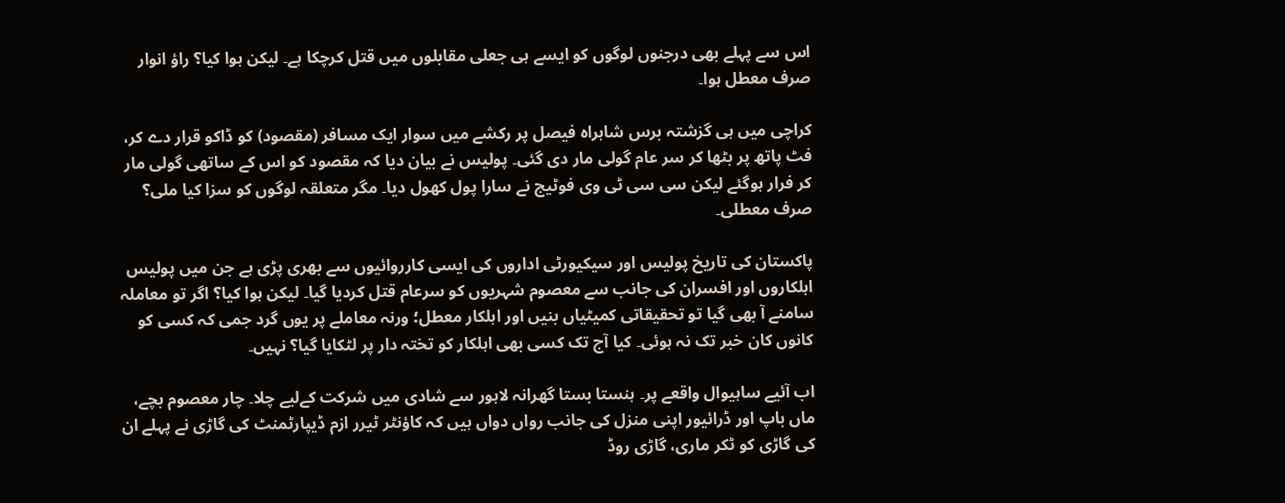اس سے پہلے بھی درجنوں لوگوں کو ایسے ہی جعلی مقابلوں میں قتل کرچکا ہے۔ لیکن ہوا کیا؟ راؤ انوار صرف معطل ہوا۔

کراچی میں ہی گزشتہ برس شاہراہ فیصل پر رکشے میں سوار ایک مسافر (مقصود) کو ڈاکو قرار دے کر، فٹ پاتھ پر بٹھا کر سر عام گولی مار دی گئی۔ پولیس نے بیان دیا کہ مقصود کو اس کے ساتھی گولی مار کر فرار ہوگئے لیکن سی سی ٹی وی فوٹیج نے سارا پول کھول دیا۔ مگر متعلقہ لوگوں کو سزا کیا ملی؟ صرف معطلی۔

پاکستان کی تاریخ پولیس اور سیکیورٹی اداروں کی ایسی کارروائیوں سے بھری پڑی ہے جن میں پولیس اہلکاروں اور افسران کی جانب سے معصوم شہریوں کو سرعام قتل کردیا گیا۔ لیکن ہوا کیا؟ اگر تو معاملہ سامنے آ بھی گیا تو تحقیقاتی کمیٹیاں بنیں اور اہلکار معطل؛ ورنہ معاملے پر یوں گرد جمی کہ کسی کو کانوں کان خبر تک نہ ہوئی۔ کیا آج تک کسی بھی اہلکار کو تختہ دار پر لٹکایا گیا؟ نہیں۔

اب آئیے ساہیوال واقعے پر۔ ہنستا بستا گھرانہ لاہور سے شادی میں شرکت کےلیے چلا۔ چار معصوم بچے، ماں باپ اور ڈرائیور اپنی منزل کی جانب رواں دواں ہیں کہ کاؤنٹر ٹیرر ازم ڈیپارٹمنٹ کی گاڑی نے پہلے ان کی گاڑی کو ٹکر ماری، گاڑی روڈ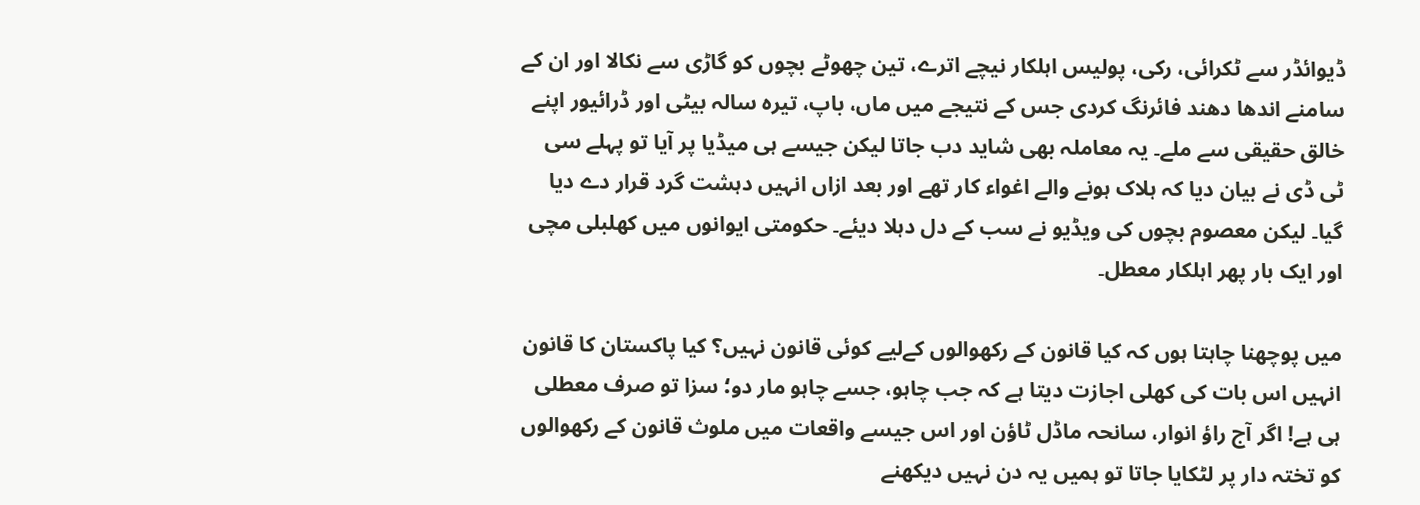ڈیوائڈر سے ٹکرائی، رکی، پولیس اہلکار نیچے اترے، تین چھوٹے بچوں کو گاڑی سے نکالا اور ان کے سامنے اندھا دھند فائرنگ کردی جس کے نتیجے میں ماں، باپ، تیرہ سالہ بیٹی اور ڈرائیور اپنے خالق حقیقی سے ملے۔ یہ معاملہ بھی شاید دب جاتا لیکن جیسے ہی میڈیا پر آیا تو پہلے سی ٹی ڈی نے بیان دیا کہ ہلاک ہونے والے اغواء کار تھے اور بعد ازاں انہیں دہشت گرد قرار دے دیا گیا۔ لیکن معصوم بچوں کی ویڈیو نے سب کے دل دہلا دیئے۔ حکومتی ایوانوں میں کھلبلی مچی اور ایک بار پھر اہلکار معطل۔

میں پوچھنا چاہتا ہوں کہ کیا قانون کے رکھوالوں کےلیے کوئی قانون نہیں؟ کیا پاکستان کا قانون انہیں اس بات کی کھلی اجازت دیتا ہے کہ جب چاہو، جسے چاہو مار دو؛ سزا تو صرف معطلی ہی ہے! اگر آج راؤ انوار، سانحہ ماڈل ٹاؤن اور اس جیسے واقعات میں ملوث قانون کے رکھوالوں کو تختہ دار پر لٹکایا جاتا تو ہمیں یہ دن نہیں دیکھنے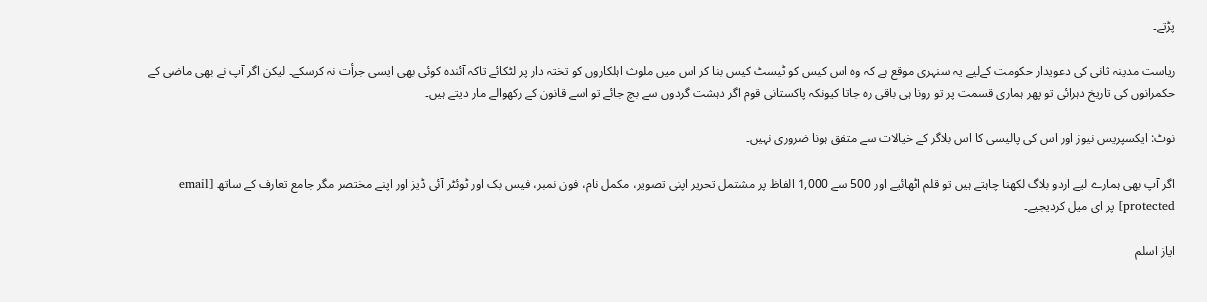پڑتے۔

ریاست مدینہ ثانی کی دعویدار حکومت کےلیے یہ سنہری موقع ہے کہ وہ اس کیس کو ٹیسٹ کیس بنا کر اس میں ملوث اہلکاروں کو تختہ دار پر لٹکائے تاکہ آئندہ کوئی بھی ایسی جرأت نہ کرسکے۔ لیکن اگر آپ نے بھی ماضی کے حکمرانوں کی تاریخ دہرائی تو پھر ہماری قسمت پر تو رونا ہی باقی رہ جاتا کیونکہ پاکستانی قوم اگر دہشت گردوں سے بچ جائے تو اسے قانون کے رکھوالے مار دیتے ہیں۔

نوٹ: ایکسپریس نیوز اور اس کی پالیسی کا اس بلاگر کے خیالات سے متفق ہونا ضروری نہیں۔

اگر آپ بھی ہمارے لیے اردو بلاگ لکھنا چاہتے ہیں تو قلم اٹھائیے اور 500 سے 1,000 الفاظ پر مشتمل تحریر اپنی تصویر، مکمل نام، فون نمبر، فیس بک اور ٹوئٹر آئی ڈیز اور اپنے مختصر مگر جامع تعارف کے ساتھ [email protected] پر ای میل کردیجیے۔

ایاز اسلم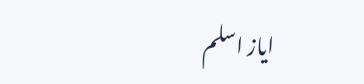ایاز اسلم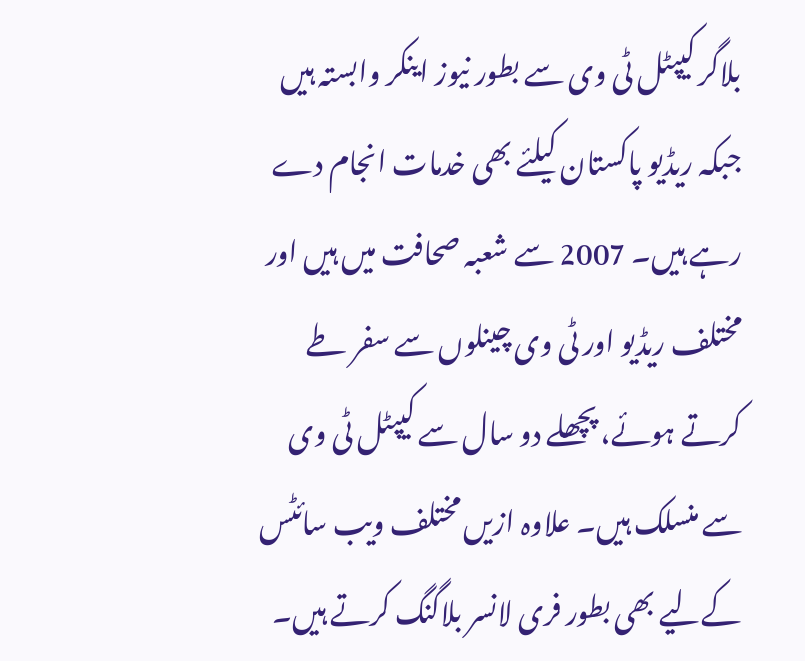بلاگر کیپٹل ٹی وی سے بطور نیوز اینکر وابستہ ہیں جبکہ ریڈیو پاکستان کیلئے بھی خدمات انجام دے رہے ہیں۔ 2007 سے شعبہ صحافت میں ہیں اور مختلف ریڈیو اور ٹی وی چینلوں سے سفر طے کرتے ہوئے، پچھلے دو سال سے کیپٹل ٹی وی سے منسلک ہیں۔ علاوہ ازیں مختلف ویب سائٹس کےلیے بھی بطور فری لانسر بلاگنگ کرتے ہیں۔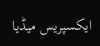ایکسپریس میڈیا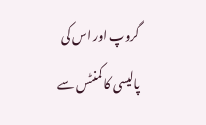گروپ اور اس کی پالیسی کا کمنٹس سے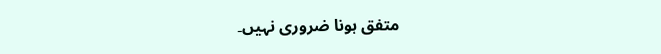متفق ہونا ضروری نہیں۔